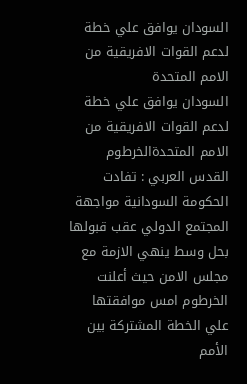السودان يوافق علي خطة لدعم القوات الافريقية من الامم المتحدة
السودان يوافق علي خطة لدعم القوات الافريقية من الامم المتحدةالخرطوم القدس العربي : تفادت الحكومة السودانية مواجهة المجتمع الدولي عقب قبولها بحل وسط ينهي الازمة مع مجلس الامن حيث أعلنت الخرطوم امس موافقتها علي الخطة المشتركة بين الأمم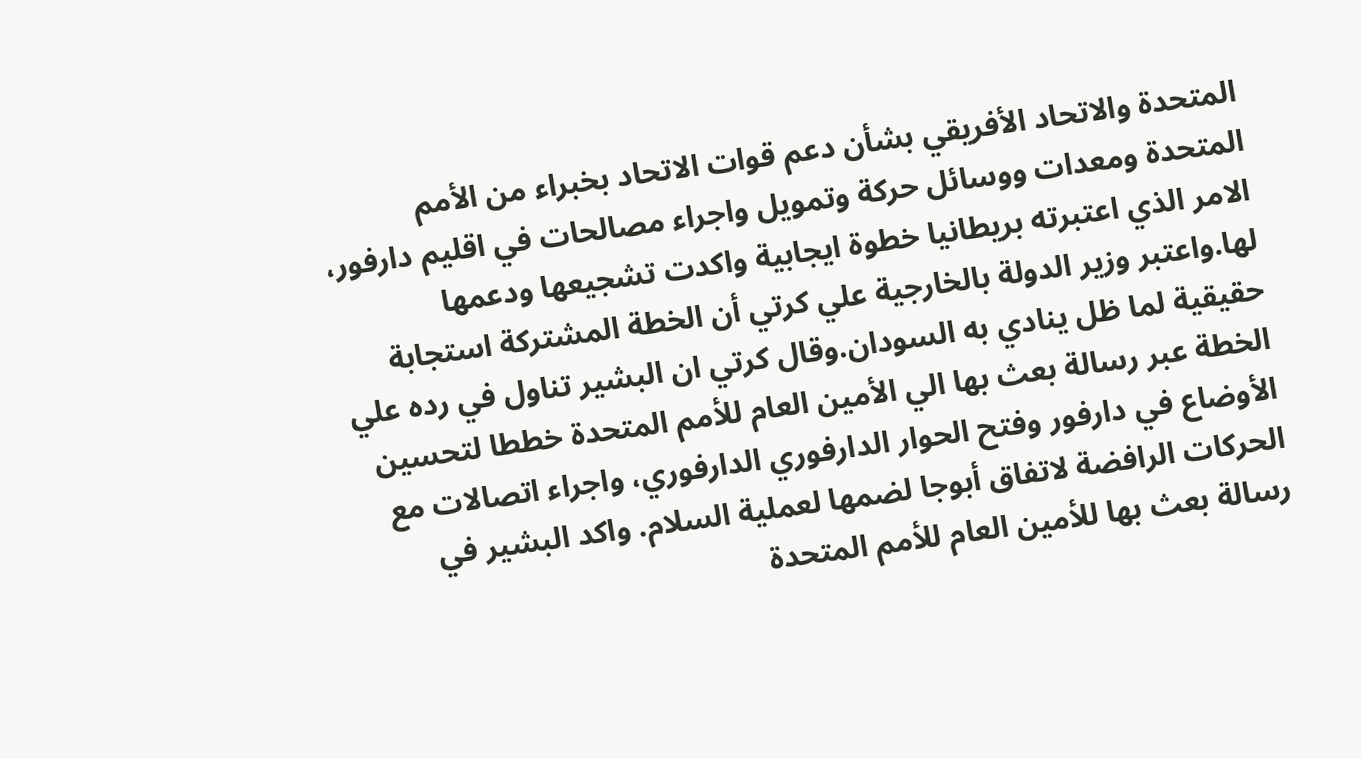المتحدة والاتحاد الأفريقي بشأن دعم قوات الاتحاد بخبراء من الأمم المتحدة ومعدات ووسائل حركة وتمويل واجراء مصالحات في اقليم دارفور، الامر الذي اعتبرته بريطانيا خطوة ايجابية واكدت تشجيعها ودعمها لها.واعتبر وزير الدولة بالخارجية علي كرتي أن الخطة المشتركة استجابة حقيقية لما ظل ينادي به السودان.وقال كرتي ان البشير تناول في رده علي الخطة عبر رسالة بعث بها الي الأمين العام للأمم المتحدة خططا لتحسين الأوضاع في دارفور وفتح الحوار الدارفوري الدارفوري، واجراء اتصالات مع الحركات الرافضة لاتفاق أبوجا لضمها لعملية السلام. واكد البشير في رسالة بعث بها للأمين العام للأمم المتحدة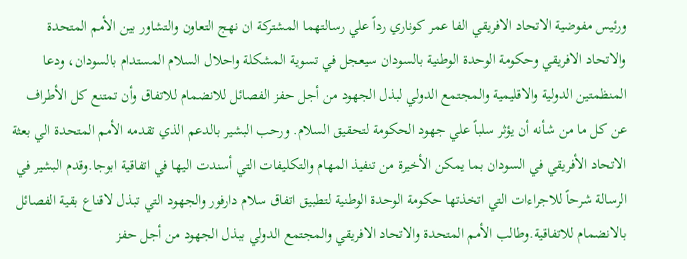ورئيس مفوضية الاتحاد الافريقي الفا عمر كوناري رداً علي رسالتهما المشتركة ان نهج التعاون والتشاور بين الأمم المتحدة والاتحاد الافريقي وحكومة الوحدة الوطنية بالسودان سيعجل في تسوية المشكلة واحلال السلام المستدام بالسودان، ودعا المنظمتين الدولية والاقليمية والمجتمع الدولي لبذل الجهود من أجل حفز الفصائل للانضمام للاتفاق وأن تمتنع كل الأطراف عن كل ما من شأنه أن يؤثر سلباً علي جهود الحكومة لتحقيق السلام. ورحب البشير بالدعم الذي تقدمه الأمم المتحدة الي بعثة الاتحاد الأفريقي في السودان بما يمكن الأخيرة من تنفيذ المهام والتكليفات التي أسندت اليها في اتفاقية ابوجا.وقدم البشير في الرسالة شرحاً للاجراءات التي اتخذتها حكومة الوحدة الوطنية لتطبيق اتفاق سلام دارفور والجهود التي تبذل لاقناع بقية الفصائل بالانضمام للاتفاقية.وطالب الأمم المتحدة والاتحاد الافريقي والمجتمع الدولي ببذل الجهود من أجل حفز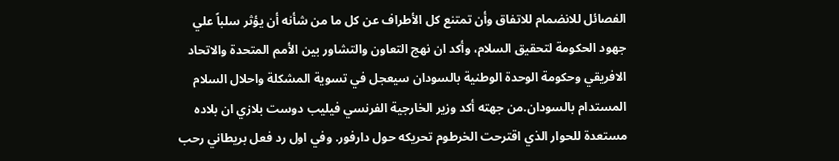الفصائل للانضمام للاتفاق وأن تمتنع كل الأطراف عن كل ما من شأنه أن يؤثر سلباً علي جهود الحكومة لتحقيق السلام، وأكد ان نهج التعاون والتشاور بين الأمم المتحدة والاتحاد الافريقي وحكومة الوحدة الوطنية بالسودان سيعجل في تسوية المشكلة واحلال السلام المستدام بالسودان.من جهته أكد وزير الخارجية الفرنسي فيليب دوست بلازي ان بلاده مستعدة للحوار الذي اقترحت الخرطوم تحريكه حول دارفور. وفي اول رد فعل بريطاني رحب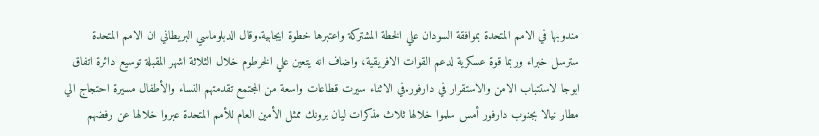مندوبها في الامم المتحدة بموافقة السودان علي الخطة المشتركة واعتبرها خطوة ايجابية.وقال الدبلوماسي البريطاني ان الامم المتحدة سترسل خبراء وربما قوة عسكرية لدعم القوات الافريقية، واضاف انه يتعين علي الخرطوم خلال الثلاثة اشهر المقبلة توسيع دائرة اتفاق ابوجا لاستتباب الامن والاستقرار في دارفور.في الاثناء سيرت قطاعات واسعة من المجتمع تقدمتهم النساء والأطفال مسيرة احتجاج الي مطار نيالا بجنوب دارفور أمس سلموا خلالها ثلاث مذكرات ليان برونك ممثل الأمين العام للأمم المتحدة عبروا خلالها عن رفضهم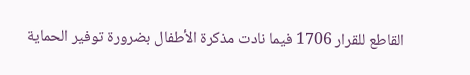القاطع للقرار 1706 فيما نادت مذكرة الأطفال بضرورة توفير الحماية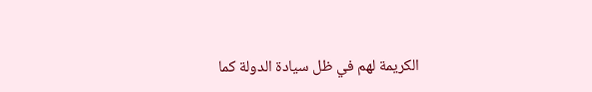الكريمة لهم في ظل سيادة الدولة كما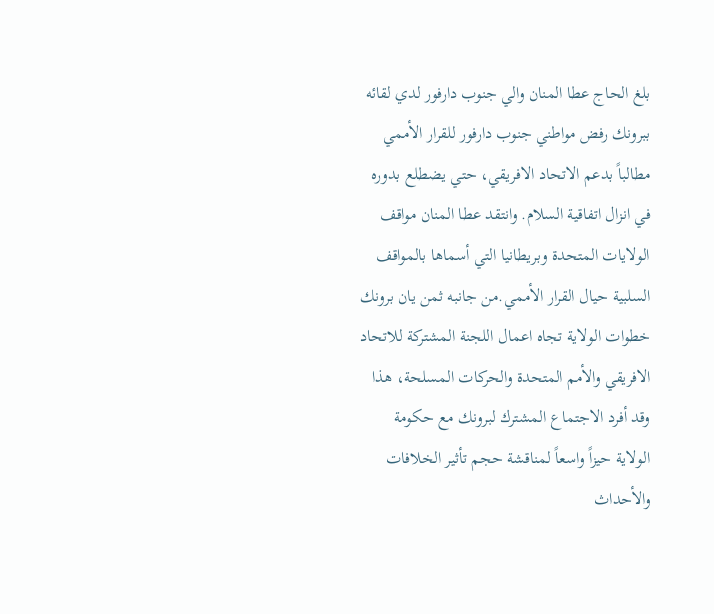بلغ الحاج عطا المنان والي جنوب دارفور لدي لقائه ببرونك رفض مواطني جنوب دارفور للقرار الأممي مطالباً بدعم الاتحاد الافريقي، حتي يضطلع بدوره في انزال اتفاقية السلام. وانتقد عطا المنان مواقف الولايات المتحدة وبريطانيا التي أسماها بالمواقف السلبية حيال القرار الأممي.من جانبه ثمن يان برونك خطوات الولاية تجاه اعمال اللجنة المشتركة للاتحاد الافريقي والأمم المتحدة والحركات المسلحة، هذا وقد أفرد الاجتماع المشترك لبرونك مع حكومة الولاية حيزاً واسعاً لمناقشة حجم تأثير الخلافات والأحداث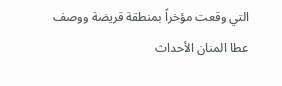التي وقعت مؤخراً بمنطقة قريضة ووصف عطا المنان الأحداث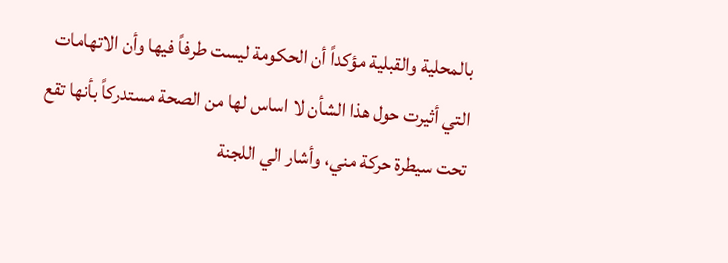بالمحلية والقبلية مؤكداً أن الحكومة ليست طرفاً فيها وأن الاتهامات التي أثيرت حول هذا الشأن لا اساس لها من الصحة مستدركاً بأنها تقع تحت سيطرة حركة مني، وأشار الي اللجنة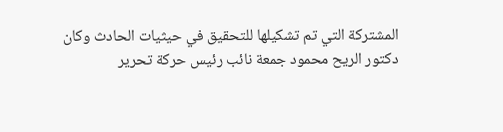المشتركة التي تم تشكيلها للتحقيق في حيثيات الحادث وكان دكتور الريح محمود جمعة نائب رئيس حركة تحرير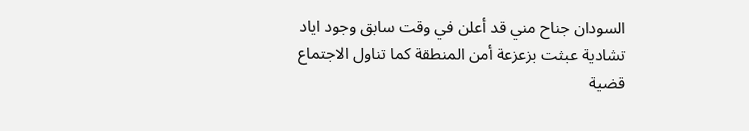السودان جناح مني قد أعلن في وقت سابق وجود اياد تشادية عبثت بزعزعة أمن المنطقة كما تناول الاجتماع قضية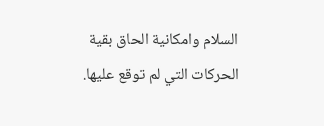السلام وامكانية الحاق بقية الحركات التي لم توقع عليها.